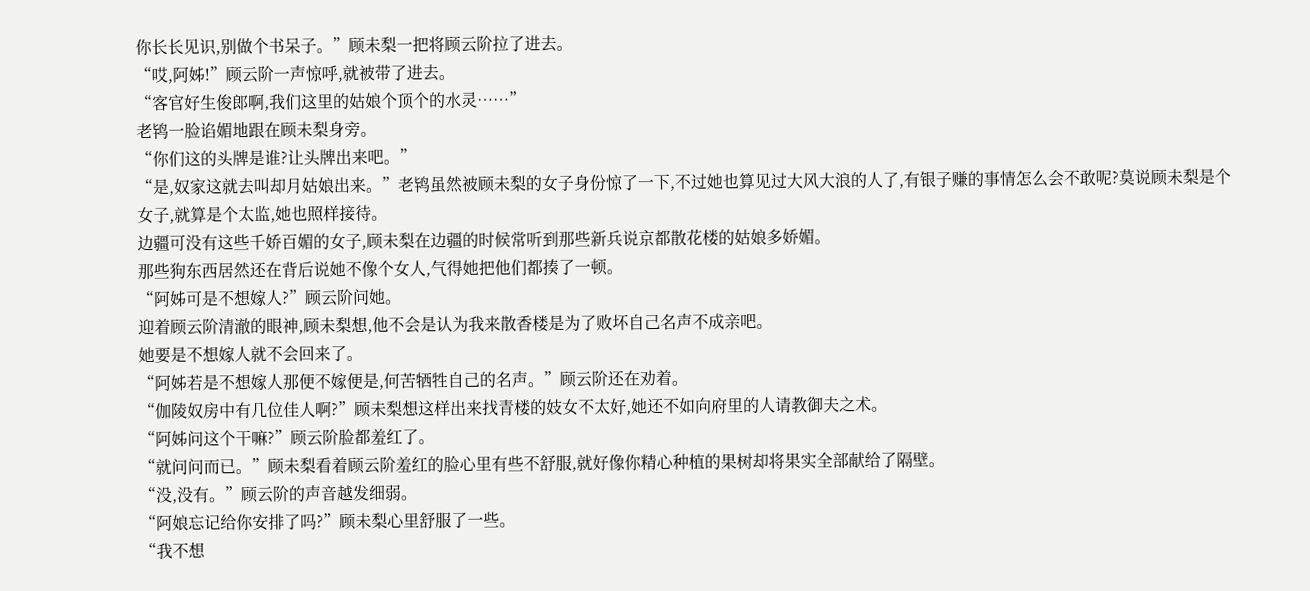你长长见识,别做个书呆子。”顾未梨一把将顾云阶拉了进去。
“哎,阿姊!”顾云阶一声惊呼,就被带了进去。
“客官好生俊郎啊,我们这里的姑娘个顶个的水灵……”
老鸨一脸谄媚地跟在顾未梨身旁。
“你们这的头牌是谁?让头牌出来吧。”
“是,奴家这就去叫却月姑娘出来。”老鸨虽然被顾未梨的女子身份惊了一下,不过她也算见过大风大浪的人了,有银子赚的事情怎么会不敢呢?莫说顾未梨是个女子,就算是个太监,她也照样接待。
边疆可没有这些千娇百媚的女子,顾未梨在边疆的时候常听到那些新兵说京都散花楼的姑娘多娇媚。
那些狗东西居然还在背后说她不像个女人,气得她把他们都揍了一顿。
“阿姊可是不想嫁人?”顾云阶问她。
迎着顾云阶清澈的眼神,顾未梨想,他不会是认为我来散香楼是为了败坏自己名声不成亲吧。
她要是不想嫁人就不会回来了。
“阿姊若是不想嫁人那便不嫁便是,何苦牺牲自己的名声。”顾云阶还在劝着。
“伽陵奴房中有几位佳人啊?”顾未梨想这样出来找青楼的妓女不太好,她还不如向府里的人请教御夫之术。
“阿姊问这个干嘛?”顾云阶脸都羞红了。
“就问问而已。”顾未梨看着顾云阶羞红的脸心里有些不舒服,就好像你精心种植的果树却将果实全部献给了隔壁。
“没,没有。”顾云阶的声音越发细弱。
“阿娘忘记给你安排了吗?”顾未梨心里舒服了一些。
“我不想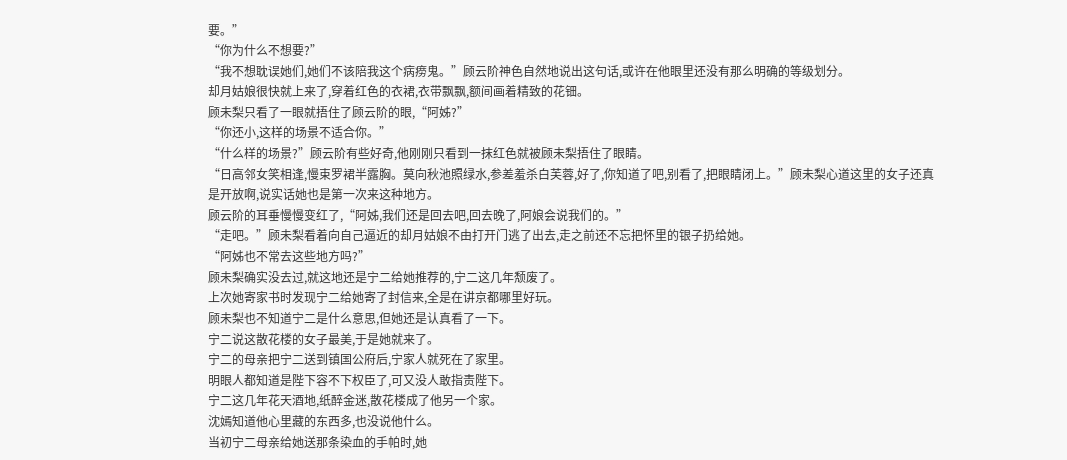要。”
“你为什么不想要?”
“我不想耽误她们,她们不该陪我这个病痨鬼。”顾云阶神色自然地说出这句话,或许在他眼里还没有那么明确的等级划分。
却月姑娘很快就上来了,穿着红色的衣裙,衣带飘飘,额间画着精致的花钿。
顾未梨只看了一眼就捂住了顾云阶的眼,“阿姊?”
“你还小,这样的场景不适合你。”
“什么样的场景?”顾云阶有些好奇,他刚刚只看到一抹红色就被顾未梨捂住了眼睛。
“日高邻女笑相逢,慢束罗裙半露胸。莫向秋池照绿水,参差羞杀白芙蓉,好了,你知道了吧,别看了,把眼睛闭上。”顾未梨心道这里的女子还真是开放啊,说实话她也是第一次来这种地方。
顾云阶的耳垂慢慢变红了,“阿姊,我们还是回去吧,回去晚了,阿娘会说我们的。”
“走吧。”顾未梨看着向自己逼近的却月姑娘不由打开门逃了出去,走之前还不忘把怀里的银子扔给她。
“阿姊也不常去这些地方吗?”
顾未梨确实没去过,就这地还是宁二给她推荐的,宁二这几年颓废了。
上次她寄家书时发现宁二给她寄了封信来,全是在讲京都哪里好玩。
顾未梨也不知道宁二是什么意思,但她还是认真看了一下。
宁二说这散花楼的女子最美,于是她就来了。
宁二的母亲把宁二送到镇国公府后,宁家人就死在了家里。
明眼人都知道是陛下容不下权臣了,可又没人敢指责陛下。
宁二这几年花天酒地,纸醉金迷,散花楼成了他另一个家。
沈嫣知道他心里藏的东西多,也没说他什么。
当初宁二母亲给她送那条染血的手帕时,她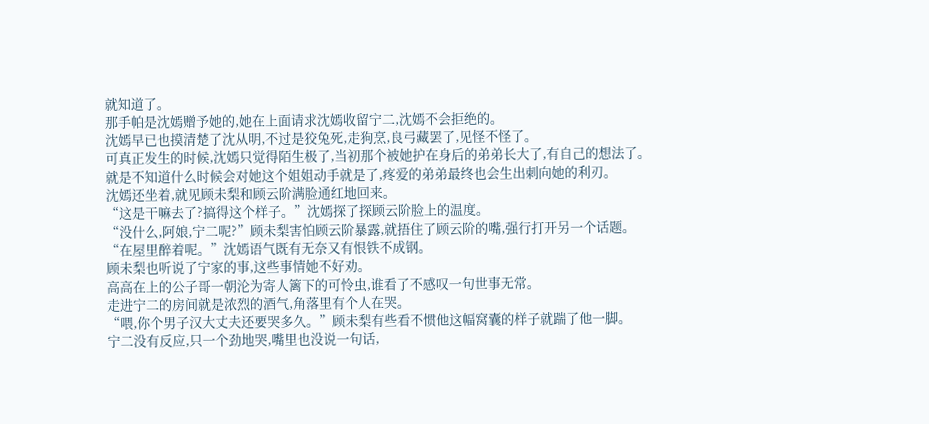就知道了。
那手帕是沈嫣赠予她的,她在上面请求沈嫣收留宁二,沈嫣不会拒绝的。
沈嫣早已也摸清楚了沈从明,不过是狡兔死,走狗烹,良弓藏罢了,见怪不怪了。
可真正发生的时候,沈嫣只觉得陌生极了,当初那个被她护在身后的弟弟长大了,有自己的想法了。
就是不知道什么时候会对她这个姐姐动手就是了,疼爱的弟弟最终也会生出刺向她的利刃。
沈嫣还坐着,就见顾未梨和顾云阶满脸通红地回来。
“这是干嘛去了?搞得这个样子。”沈嫣探了探顾云阶脸上的温度。
“没什么,阿娘,宁二呢?”顾未梨害怕顾云阶暴露,就捂住了顾云阶的嘴,强行打开另一个话题。
“在屋里醉着呢。”沈嫣语气既有无奈又有恨铁不成钢。
顾未梨也听说了宁家的事,这些事情她不好劝。
高高在上的公子哥一朝沦为寄人篱下的可怜虫,谁看了不感叹一句世事无常。
走进宁二的房间就是浓烈的酒气,角落里有个人在哭。
“喂,你个男子汉大丈夫还要哭多久。”顾未梨有些看不惯他这幅窝囊的样子就踹了他一脚。
宁二没有反应,只一个劲地哭,嘴里也没说一句话,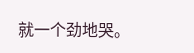就一个劲地哭。